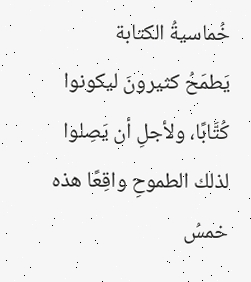خُماسيةُ الكتابة
يَطمَحُ كثيرونَ ليكونوا كُتَّابًا، ولأجلِ أن يَصِلوا لذلك الطموحِ واقِعًا هذه خمسُ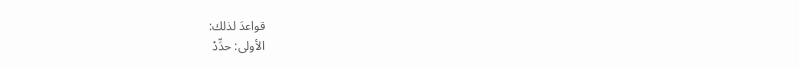قواعدَ لذلك:
الأولى: حدِّدْ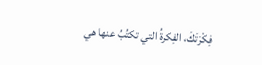فِكْرَتَكَ، الفِكرةُ التي تكتُبُ عنها هي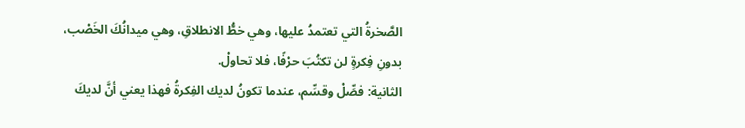الصَّخرةُ التي تعتمدُ عليها، وهي خطُّ الانطلاقِ، وهي ميدانُكَ الخَصْب، بدونِ فِكرةٍ لن تكتُبَ حرْفًا، فلا تحاولْ.
الثانية: فصِّلْ وقسِّم، عندما تكونُ لديك الفِكرةُ فهذا يعني أنَّ لديكَ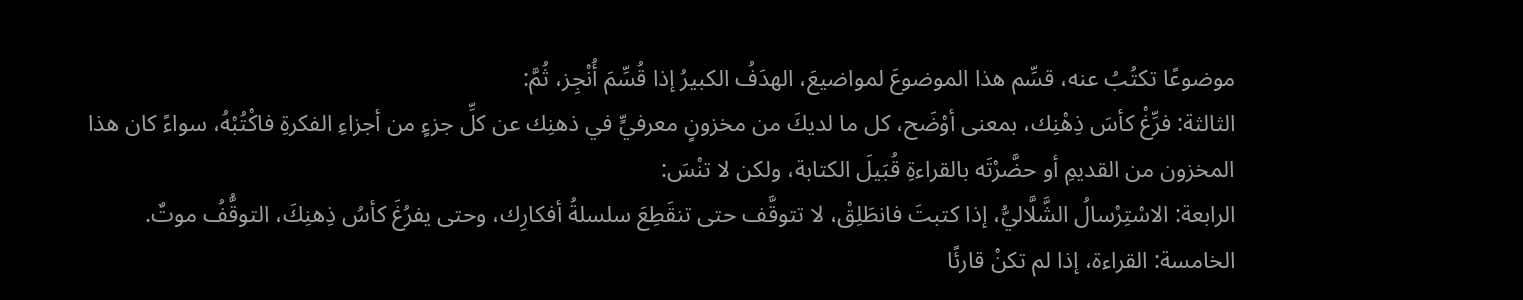موضوعًا تكتُبُ عنه، قسِّم هذا الموضوعَ لمواضيعَ، الهدَفُ الكبيرُ إذا قُسِّمَ أُنْجِز، ثُمَّ:
الثالثة: فرِّغْ كأسَ ذِهْنِك، بمعنى أوْضَح، كل ما لديكَ من مخزونٍ معرفيٍّ في ذهنِك عن كلِّ جزءٍ من أجزاءِ الفكرةِ فاكْتُبْهُ، سواءً كان هذا المخزون من القديمِ أو حضَّرْتَه بالقراءةِ قُبَيلَ الكتابة، ولكن لا تنْسَ:
الرابعة: الاسْتِرْسالُ الشَّلَّاليُّ، إذا كتبتَ فانطَلِقْ، لا تتوقَّف حتى تنقَطِعَ سلسلةُ أفكارِك، وحتى يفرُغَ كأسُ ذِهنِكَ، التوقُّفُ موتٌ.
الخامسة: القراءة، إذا لم تكنْ قارئًا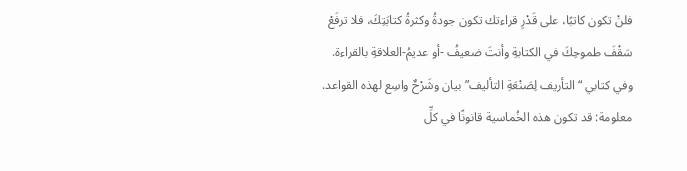فلنْ تكون كاتبًا، على قَدْرِ قراءتك تكون جودةُ وكثرةُ كتابَتِكَ، فلا ترفَعْ سَقْفَ طموحِكَ في الكتابةِ وأنتَ ضعيفُ -أو عديمُ-العلاقةِ بالقراءة.
وفي كتابي “التأريف لِصَنْعَةِ التأليف” بيان وشَرْحٌ واسِع لهذه القواعد.
معلومة: قد تكون هذه الخُماسية قانونًا في كلِّ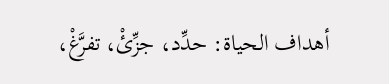أهداف الحياة: حدِّد، جزِّئْ، تفرَّغْ،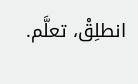انطلِقْ، تعلَّم.